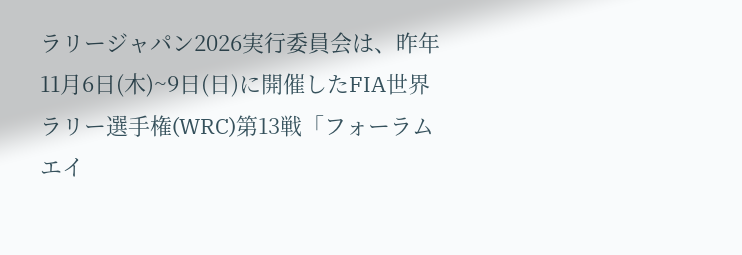ラリージャパン2026実行委員会は、昨年11月6日(木)~9日(日)に開催したFIA世界ラリー選手権(WRC)第13戦「フォーラムエイ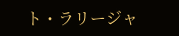ト・ラリージャ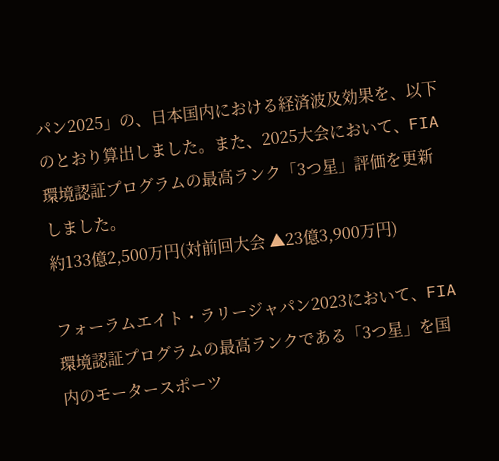パン2025」の、日本国内における経済波及効果を、以下のとおり算出しました。また、2025大会において、FIA環境認証プログラムの最高ランク「3つ星」評価を更新しました。
約133億2,500万円(対前回大会 ▲23億3,900万円)

フォーラムエイト・ラリージャパン2023において、FIA環境認証プログラムの最高ランクである「3つ星」を国内のモータースポーツ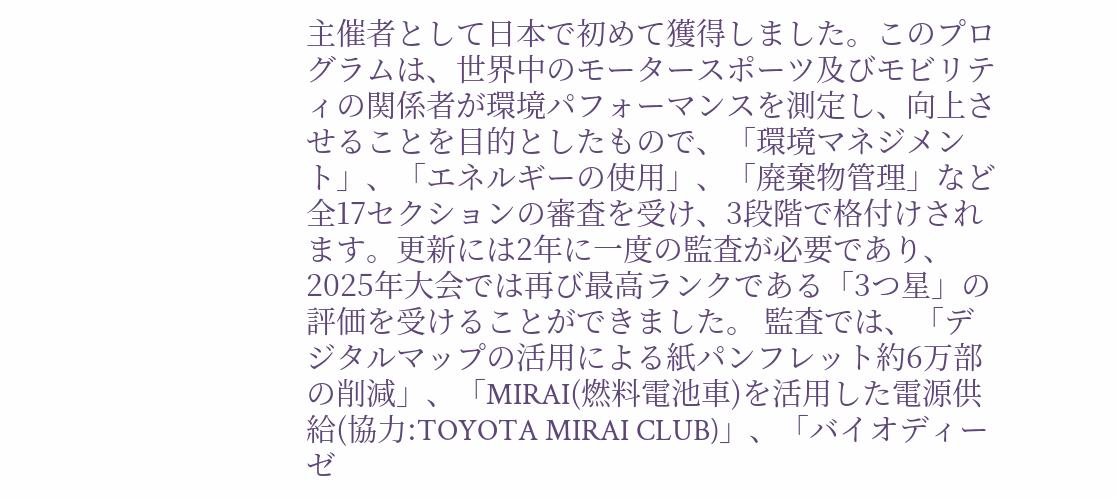主催者として日本で初めて獲得しました。このプログラムは、世界中のモータースポーツ及びモビリティの関係者が環境パフォーマンスを測定し、向上させることを目的としたもので、「環境マネジメント」、「エネルギーの使用」、「廃棄物管理」など全17セクションの審査を受け、3段階で格付けされます。更新には2年に一度の監査が必要であり、2025年大会では再び最高ランクである「3つ星」の評価を受けることができました。 監査では、「デジタルマップの活用による紙パンフレット約6万部の削減」、「MIRAI(燃料電池車)を活用した電源供給(協力:TOYOTA MIRAI CLUB)」、「バイオディーゼ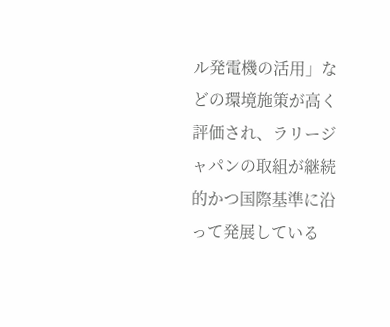ル発電機の活用」などの環境施策が高く評価され、ラリージャパンの取組が継続的かつ国際基準に沿って発展している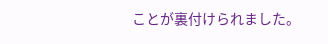ことが裏付けられました。